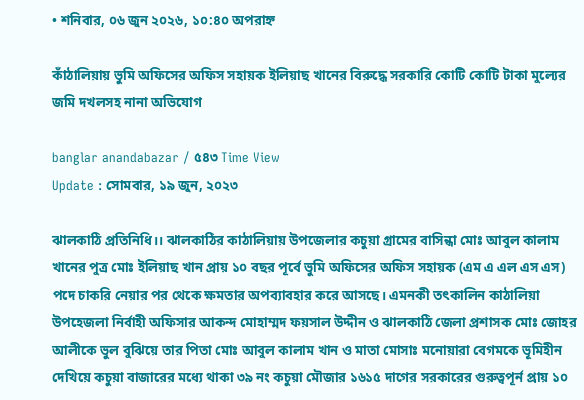• শনিবার, ০৬ জুন ২০২৬, ১০:৪০ অপরাহ্ন

কাঁঠালিয়ায় ভুমি অফিসের অফিস সহায়ক ইলিয়াছ খানের বিরুদ্ধে সরকারি কোটি কোটি টাকা মুল্যের জমি দখলসহ নানা অভিযোগ

banglar anandabazar / ৫৪৩ Time View
Update : সোমবার, ১৯ জুন, ২০২৩

ঝালকাঠি প্রতিনিধি।। ঝালকাঠির কাঠালিয়ায় উপজেলার কচুয়া গ্রামের বাসিন্ধা মোঃ আবুল কালাম খানের পুত্র মোঃ ইলিয়াছ খান প্রায় ১০ বছর পূর্বে ভুমি অফিসের অফিস সহায়ক (এম এ এল এস এস) পদে চাকরি নেয়ার পর থেকে ক্ষমতার অপব্যাবহার করে আসছে। এমনকী তৎকালিন কাঠালিয়া উপহেজলা নির্বাহী অফিসার আকন্দ মোহাম্মদ ফয়সাল উদ্দীন ও ঝালকাঠি জেলা প্রশাসক মোঃ জোহর আলীকে ভুল বুঝিয়ে তার পিতা মোঃ আবুল কালাম খান ও মাতা মোসাঃ মনোয়ারা বেগমকে ভূমিহীন দেখিয়ে কচুয়া বাজারের মধ্যে থাকা ৩৯ নং কচুয়া মৌজার ১৬১৫ দাগের সরকারের গুরুত্বপূর্ন প্রায় ১০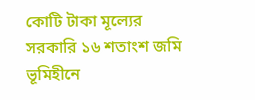কোটি টাকা মূল্যের সরকারি ১৬ শতাংশ জমি ভূমিহীনে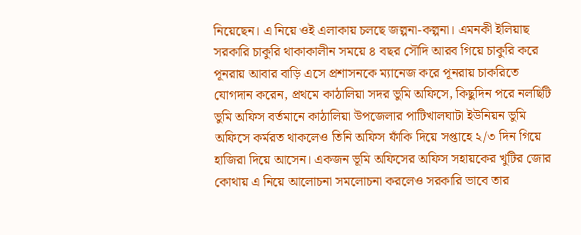নিয়েছেন। এ নিয়ে ওই এলাকায় চলছে জল্পনা-কল্পনা। এমনকী ইলিয়াছ সরকারি চাকুরি থাকাকালীন সময়ে ৪ বছর সৌদি আরব গিয়ে চাকুরি করে পূনরায় আবার বাড়ি এসে প্রশাসনকে ম্যানেজ করে পূনরায় চাকরিতে যোগদান করেন, প্রথমে কাঠালিয়া সদর ভুমি অফিসে, কিছুদিন পরে নলছিটি ভুমি অফিস বর্তমানে কাঠালিয়া উপজেলার পাটিখালঘাটা ইউনিয়ন ভুমি অফিসে কর্মরত থাকলেও তিনি অফিস ফাঁকি দিয়ে সপ্তাহে ২/৩ দিন গিয়ে হাজিরা দিয়ে আসেন। একজন ভূমি অফিসের অফিস সহায়কের খুটির জোর কোথায় এ নিয়ে আলোচনা সমলোচনা করলেও সরকারি ভাবে তার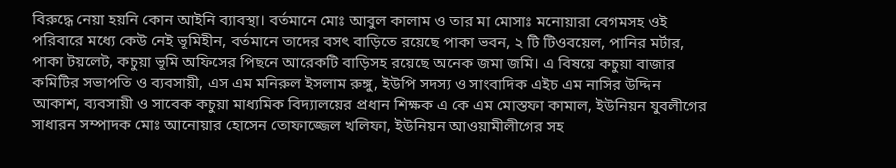বিরুদ্ধে নেয়া হয়নি কোন আইনি ব্যাবস্থা। বর্তমানে মোঃ আবুল কালাম ও তার মা মোসাঃ মনোয়ারা বেগমসহ ওই পরিবারে মধ্যে কেউ নেই ভূমিহীন, বর্তমানে তাদের বসৎ বাড়িতে রয়েছে পাকা ভবন, ২ টি টিওবয়েল, পানির মর্টার, পাকা টয়লেট, কচুয়া ভূমি অফিসের পিছনে আরেকটি বাড়িসহ রয়েছে অনেক জমা জমি। এ বিষয়ে কচুয়া বাজার কমিটির সভাপতি ও ব্যবসায়ী, এস এম মনিরুল ইসলাম রুঙ্গু, ইউপি সদস্য ও সাংবাদিক এইচ এম নাসির উদ্দিন আকাশ, ব্যবসায়ী ও সাবেক কচুয়া মাধ্যমিক বিদ্যালয়ের প্রধান শিক্ষক এ কে এম মোস্তফা কামাল, ইউনিয়ন যুবলীগের সাধারন সম্পাদক মোঃ আনোয়ার হোসেন তোফাজ্জেল খলিফা, ইউনিয়ন আওয়ামীলীগের সহ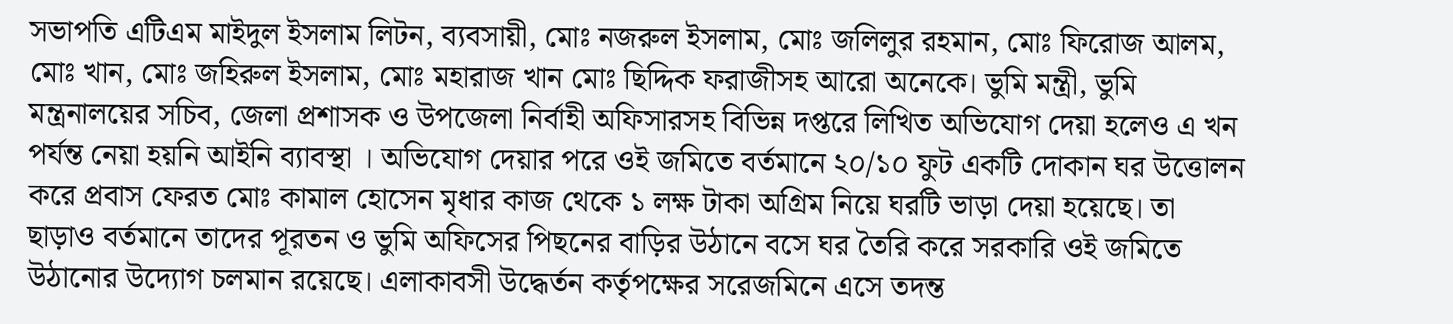সভাপতি এটিএম মাইদুল ইসলাম লিটন, ব্যবসায়ী, মোঃ নজরুল ইসলাম, মোঃ জলিলুর রহমান, মোঃ ফিরোজ আলম, মোঃ খান, মোঃ জহিরুল ইসলাম, মোঃ মহারাজ খান মোঃ ছিদ্দিক ফরাজীসহ আরো অনেকে। ভুমি মন্ত্রী, ভুমি মন্ত্রনালয়ের সচিব, জেলা প্রশাসক ও উপজেলা নির্বাহী অফিসারসহ বিভিন্ন দপ্তরে লিখিত অভিযোগ দেয়া হলেও এ খন পর্যন্ত নেয়া হয়নি আইনি ব্যাবস্থা । অভিযোগ দেয়ার পরে ওই জমিতে বর্তমানে ২০/১০ ফুট একটি দোকান ঘর উত্তোলন করে প্রবাস ফেরত মোঃ কামাল হোসেন মৃধার কাজ থেকে ১ লক্ষ টাকা অগ্রিম নিয়ে ঘরটি ভাড়া দেয়া হয়েছে। তা ছাড়াও বর্তমানে তাদের পূরতন ও ভুমি অফিসের পিছনের বাড়ির উঠানে বসে ঘর তৈরি করে সরকারি ওই জমিতে উঠানোর উদ্যোগ চলমান রয়েছে। এলাকাবসী উদ্ধের্তন কর্তৃপক্ষের সরেজমিনে এসে তদন্ত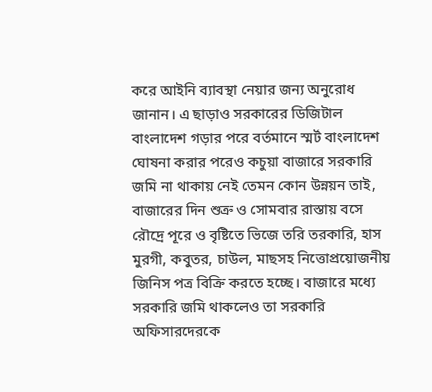করে আইনি ব্যাবস্থা নেয়ার জন্য অনুরোধ জানান। এ ছাড়াও সরকারের ডিজিটাল বাংলাদেশ গড়ার পরে বর্তমানে স্মর্ট বাংলাদেশ ঘোষনা করার পরেও কচুয়া বাজারে সরকারি জমি না থাকায় নেই তেমন কোন উন্নয়ন তাই, বাজারের দিন শুক্র ও সোমবার রাস্তায় বসে রৌদ্রে পূরে ও বৃষ্টিতে ভিজে তরি তরকারি, হাস মুরগী, কবুতর, চাউল, মাছসহ নিত্তোপ্রয়োজনীয় জিনিস পত্র বিক্রি করতে হচ্ছে। বাজারে মধ্যে সরকারি জমি থাকলেও তা সরকারি অফিসারদেরকে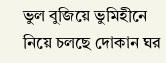ভুল বুজিয়ে ভুমিহীনে নিয়ে চলছে দোকান ঘর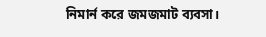নিমার্ন করে জমজমাট ব্যবসা।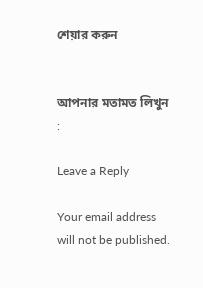শেয়ার করুন


আপনার মতামত লিখুন :

Leave a Reply

Your email address will not be published.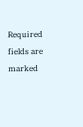Required fields are marked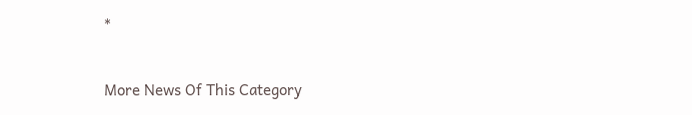*

More News Of This Category